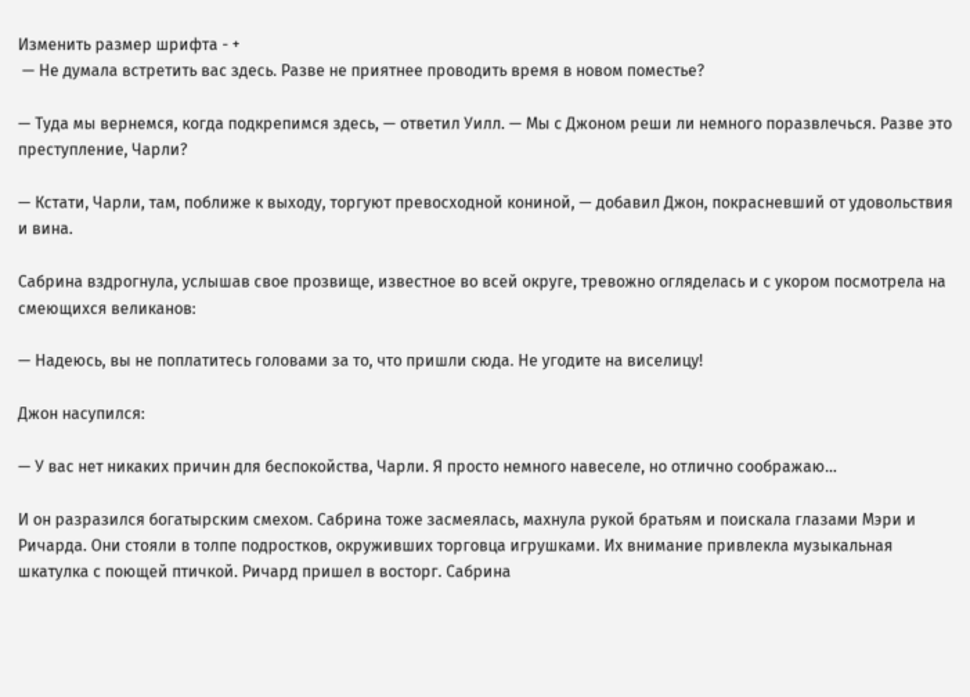Изменить размер шрифта - +
 — Не думала встретить вас здесь. Разве не приятнее проводить время в новом поместье?

— Туда мы вернемся, когда подкрепимся здесь, — ответил Уилл. — Мы с Джоном реши ли немного поразвлечься. Разве это преступление, Чарли?

— Кстати, Чарли, там, поближе к выходу, торгуют превосходной кониной, — добавил Джон, покрасневший от удовольствия и вина.

Сабрина вздрогнула, услышав свое прозвище, известное во всей округе, тревожно огляделась и с укором посмотрела на смеющихся великанов:

— Надеюсь, вы не поплатитесь головами за то, что пришли сюда. Не угодите на виселицу!

Джон насупился:

— У вас нет никаких причин для беспокойства, Чарли. Я просто немного навеселе, но отлично соображаю…

И он разразился богатырским смехом. Сабрина тоже засмеялась, махнула рукой братьям и поискала глазами Мэри и Ричарда. Они стояли в толпе подростков, окруживших торговца игрушками. Их внимание привлекла музыкальная шкатулка с поющей птичкой. Ричард пришел в восторг. Сабрина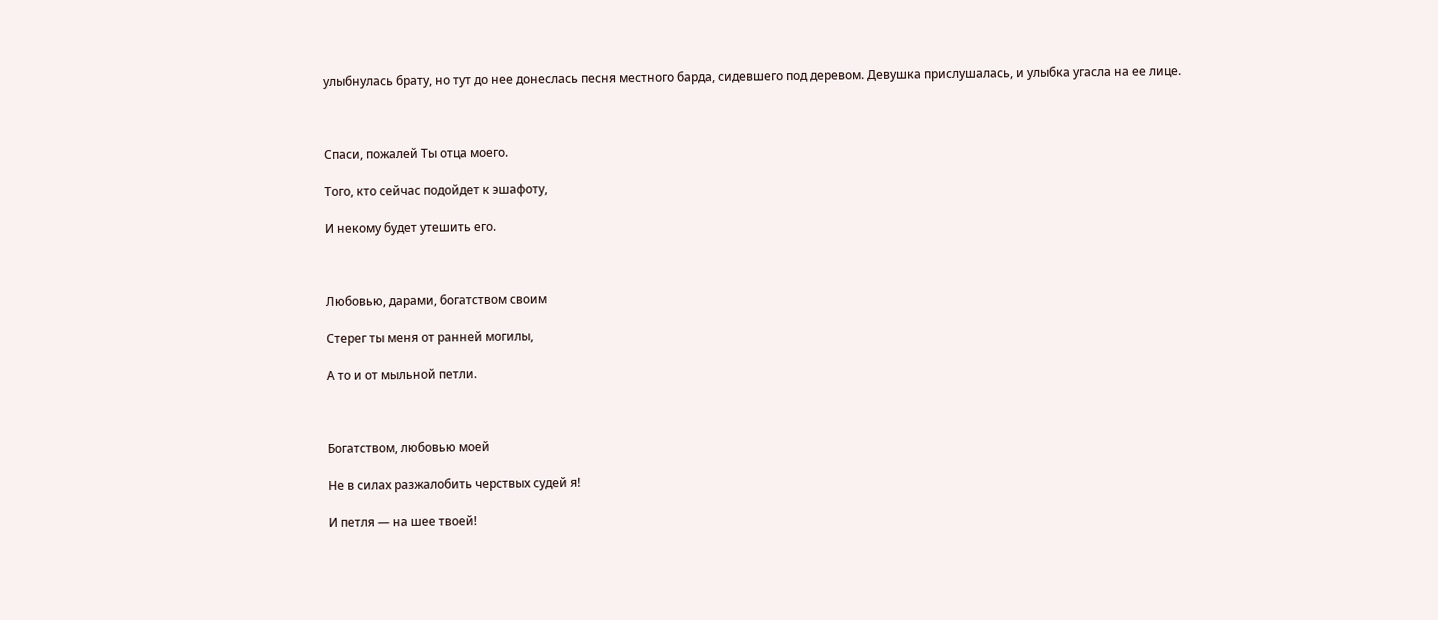улыбнулась брату, но тут до нее донеслась песня местного барда, сидевшего под деревом. Девушка прислушалась, и улыбка угасла на ее лице.



Спаси, пожалей Ты отца моего.

Того, кто сейчас подойдет к эшафоту,

И некому будет утешить его.



Любовью, дарами, богатством своим

Стерег ты меня от ранней могилы,

А то и от мыльной петли.



Богатством, любовью моей

Не в силах разжалобить черствых судей я!

И петля — на шее твоей!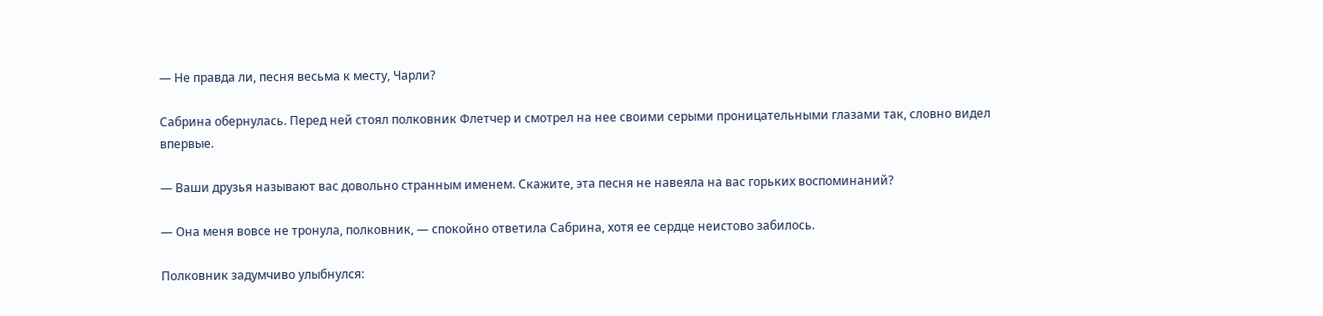— Не правда ли, песня весьма к месту, Чарли?

Сабрина обернулась. Перед ней стоял полковник Флетчер и смотрел на нее своими серыми проницательными глазами так, словно видел впервые.

— Ваши друзья называют вас довольно странным именем. Скажите, эта песня не навеяла на вас горьких воспоминаний?

— Она меня вовсе не тронула, полковник, — спокойно ответила Сабрина, хотя ее сердце неистово забилось.

Полковник задумчиво улыбнулся: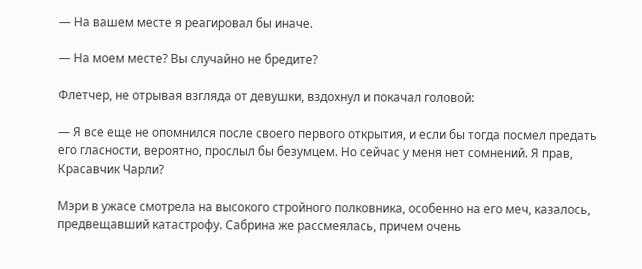— На вашем месте я реагировал бы иначе.

— На моем месте? Вы случайно не бредите?

Флетчер, не отрывая взгляда от девушки, вздохнул и покачал головой:

— Я все еще не опомнился после своего первого открытия, и если бы тогда посмел предать его гласности, вероятно, прослыл бы безумцем. Но сейчас у меня нет сомнений. Я прав, Красавчик Чарли?

Мэри в ужасе смотрела на высокого стройного полковника, особенно на его меч, казалось, предвещавший катастрофу. Сабрина же рассмеялась, причем очень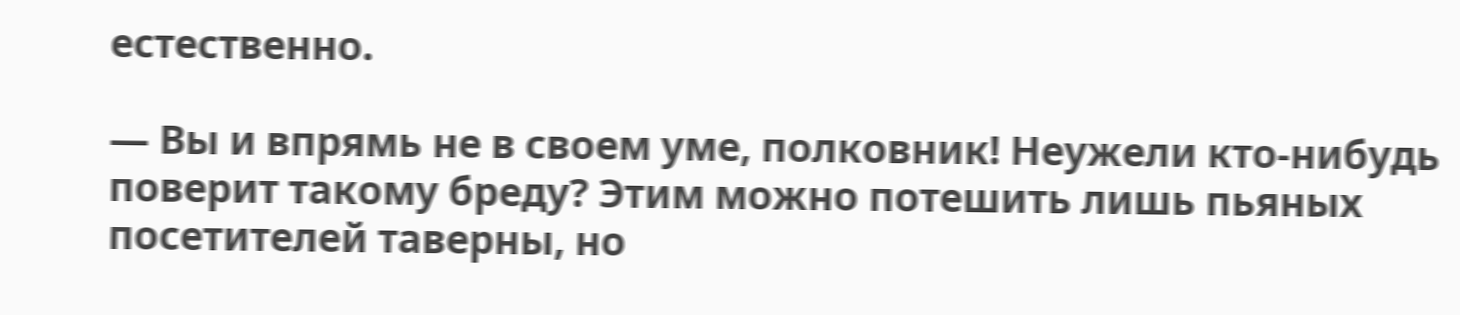естественно.

— Вы и впрямь не в своем уме, полковник! Неужели кто-нибудь поверит такому бреду? Этим можно потешить лишь пьяных посетителей таверны, но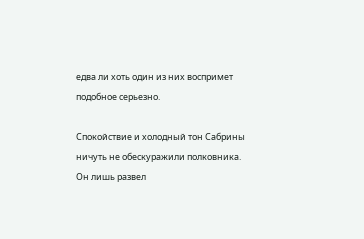едва ли хоть один из них воспримет подобное серьезно.

Спокойствие и холодный тон Сабрины ничуть не обескуражили полковника. Он лишь развел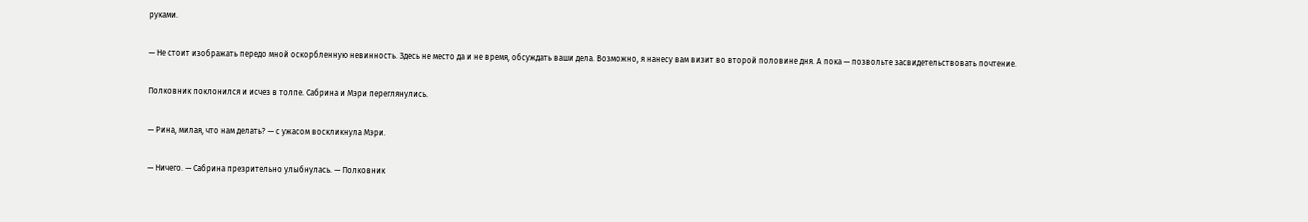руками.

— Не стоит изображать передо мной оскорбленную невинность. Здесь не место да и не время, обсуждать ваши дела. Возможно, я нанесу вам визит во второй половине дня. А пока — позвольте засвидетельствовать почтение.

Полковник поклонился и исчез в толпе. Сабрина и Мэри переглянулись.

— Рина, милая, что нам делать? — с ужасом воскликнула Мэри.

— Ничего. — Сабрина презрительно улыбнулась. — Полковник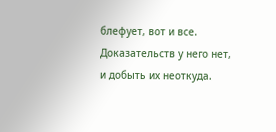блефует, вот и все. Доказательств у него нет, и добыть их неоткуда.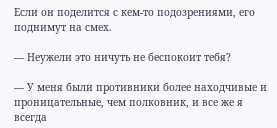Если он поделится с кем-то подозрениями, его поднимут на смех.

— Неужели это ничуть не беспокоит тебя?

— У меня были противники более находчивые и проницательные, чем полковник, и все же я всегда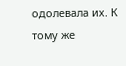одолевала их. К тому же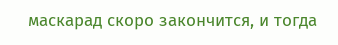маскарад скоро закончится, и тогда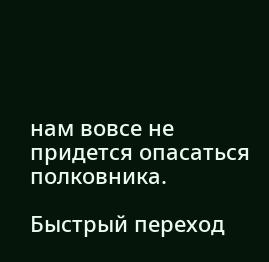нам вовсе не придется опасаться полковника.

Быстрый переход